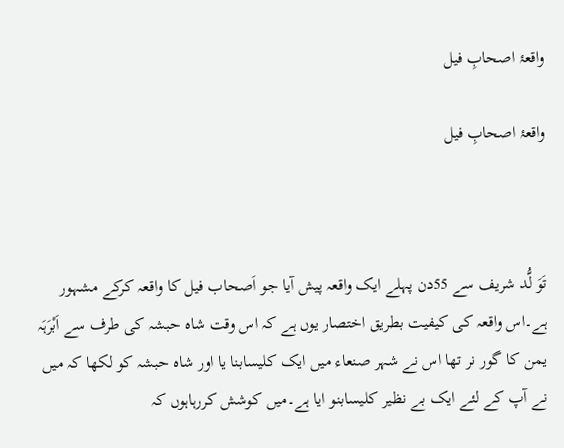واقعۂ اصحابِ فیل

واقعۂ اصحابِ فیل



تَوَ لُّد شریف سے 55دن پہلے ایک واقعہ پیش آیا جو اَصحاب فیل کا واقعہ کرکے مشہور ہے۔اس واقعہ کی کیفیت بطریق اختصار یوں ہے کہ اس وقت شاہ حبشہ کی طرف سے اَبْرَہَہ یمن کا گور نر تھا اس نے شہر صنعاء میں ایک کلیسابنا یا اور شاہ حبشہ کو لکھا کہ میں نے آپ کے لئے ایک بے نظیر کلیسابنو ایا ہے۔میں کوشش کررہاہوں کہ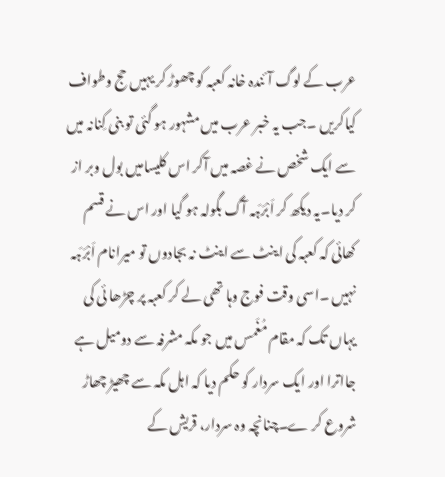عرب کے لوگ آئندہ خانہ کعبہ کو چھوڑ کر یہیں حج وطواف کیاکریں ۔جب یہ خبر عرب میں مشہور ہو گئی تو بنی کِنانہ میں سے ایک شخص نے غصہ میں آکر اس کلیسامیں بول وبر از کر دیا۔یہ دیکھ کر اَبْرَہَہ آگ بگولہ ہو گیا اور اس نے قسم کھائی کہ کعبہ کی اینٹ سے اینٹ نہ بجادوں تو میرانام اَبْرَہَہ نہیں ۔اسی وقت فوج وہا تھی لے کر کعبہ پر چڑھا ئی کی یہاں تک کہ مقام مُغَمس میں جو مکہ مشرفہ سے دومیل ہے جااترا اور ایک سردار کو حکم دیا کہ اہل مکہ سے چھیڑ چھاڑ شروع کر ے۔چنانچہ وہ سردار، قریش کے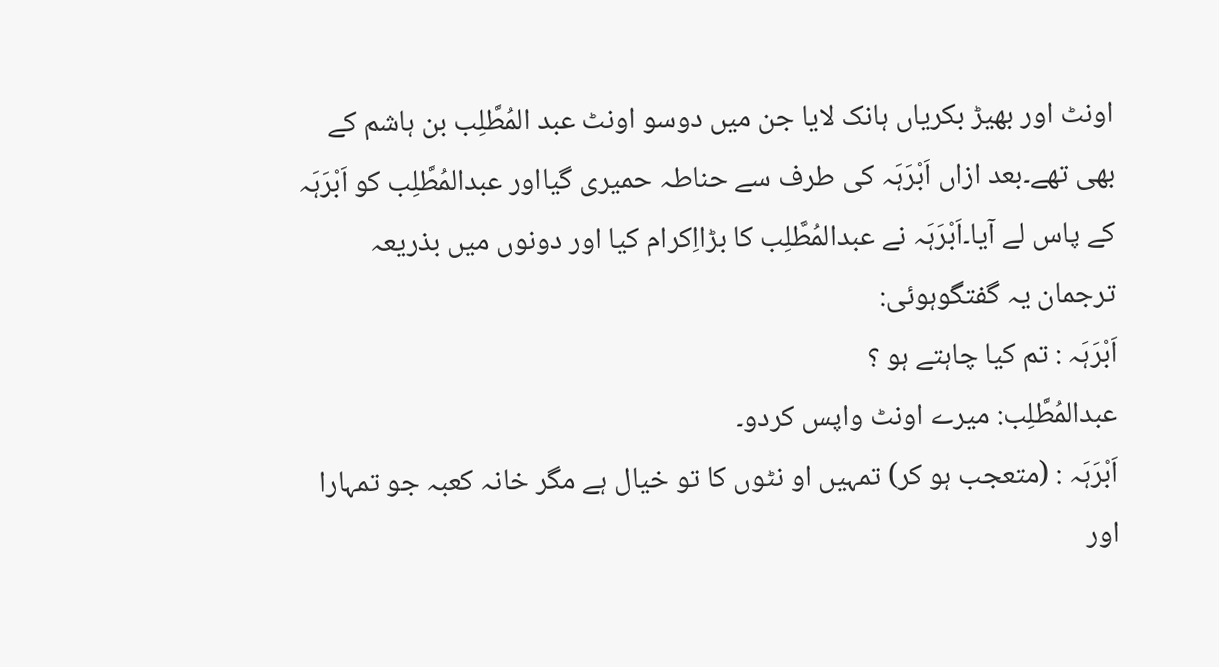اونٹ اور بھیڑ بکریاں ہانک لایا جن میں دوسو اونٹ عبد المُطَّلِب بن ہاشم کے بھی تھے۔بعد ازاں اَبْرَہَہ کی طرف سے حناطہ حمیری گیااور عبدالمُطَّلِب کو اَبْرَہَہ کے پاس لے آیا۔اَبْرَہَہ نے عبدالمُطَّلِب کا بڑااِکرام کیا اور دونوں میں بذریعہ ترجمان یہ گفتگوہوئی:
اَبْرَہَہ : تم کیا چاہتے ہو ؟
عبدالمُطَّلِب: میرے اونٹ واپس کردو۔
اَبْرَہَہ : (متعجب ہو کر) تمہیں او نٹوں کا تو خیال ہے مگر خانہ کعبہ جو تمہارا اور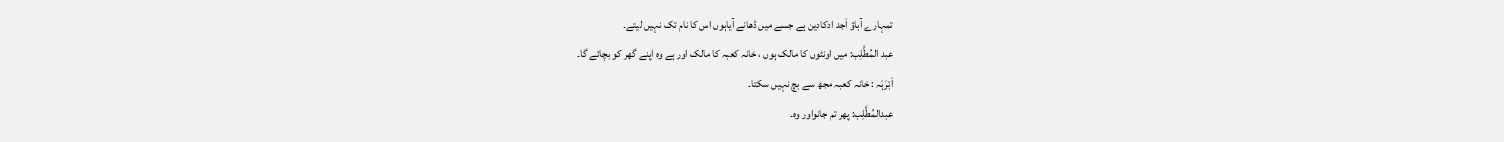تمہارے آباؤ اَجد ادکادین ہے جسے میں ڈھانے آیاہوں اس کا نام تک نہیں لیتے۔
عبد المُطَّلِب: میں اونٹوں کا مالک ہوں ، خانہ کعبہ کا مالک اور ہے وہ اپنے گھر کو بچائے گا۔
اَبْرَہَہ : خانہ کعبہ مجھ سے بچ نہیں سکتا۔
عبدالمُطَّلِب: پھر تم جانواور وہ۔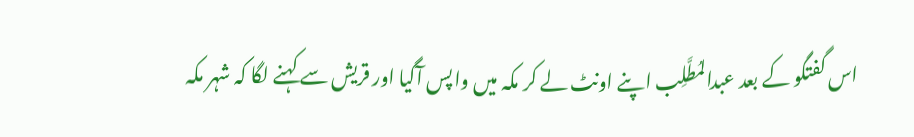اس گفتگو کے بعد عبدالمُطَّلِب اپنے اونٹ لے کر مکہ میں واپس آگیا اور قریش سے کہنے لگا کہ شہر مکہ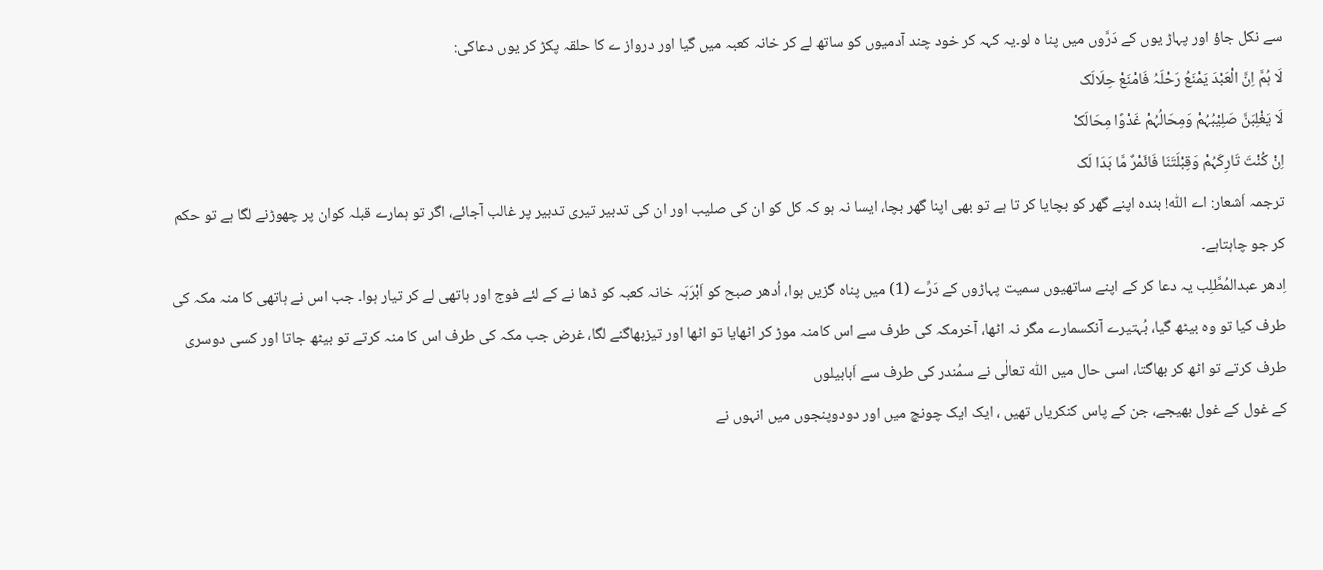سے نکل جاؤ اور پہاڑ یوں کے دَرَّوں میں پنا ہ لو۔یہ کہہ کر خود چند آدمیوں کو ساتھ لے کر خانہ کعبہ میں گیا اور درواز ے کا حلقہ پکڑ کر یوں دعاکی:
لَا ہُمَّ اِنَّ الْعَبْدَ یَمْنَعُ رَحْلَہُ فَامْنَعْ حِلَالَک
لَا یَغْلِبَنَّ صَلِیْبُہُمْ وَمِحَالُہُمْ غَدْوًا مِحَالَکْ
اِنْ کُنْتَ تَارِکَہُمْ وَقِبْلَتَنَا فَائَمْرٌ مَّا بَدَا لَک
ترجمہ اَشعار: اے اللّٰہ! بندہ اپنے گھر کو بچایا کر تا ہے تو بھی اپنا گھر بچا، ایسا نہ ہو کہ کل کو ان کی صلیب اور ان کی تدبیر تیری تدبیر پر غالب آجائے، اگر تو ہمارے قبلہ کوان پر چھوڑنے لگا ہے تو حکم کر جو چاہتاہے۔
اِدھر عبدالمُطَّلِب یہ دعا کر کے اپنے ساتھیوں سمیت پہاڑوں کے دَرِّے (1) میں پناہ گزیں ہوا، اُدھر صبح کو اَبْرَہَہ خانہ کعبہ کو ڈھا نے کے لئے فوج اور ہاتھی لے کر تیار ہوا۔ جب اس نے ہاتھی کا منہ مکہ کی طرف کیا تو وہ بیٹھ گیا، بُہتیرے آنکسمارے مگر نہ اٹھا، آخرمکہ کی طرف سے اس کامنہ موڑ کر اٹھایا تو اٹھا اور تیزبھاگنے لگا، غرض جب مکہ کی طرف اس کا منہ کرتے تو بیٹھ جاتا اور کسی دوسری طرف کرتے تو اٹھ کر بھاگتا، اسی حال میں اللّٰہ تعالٰی نے سمُندر کی طرف سے اَبابیلوں
کے غول کے غول بھیجے، جن کے پاس کنکریاں تھیں ، ایک ایک چونچ میں اور دودوپنجوں میں انہوں نے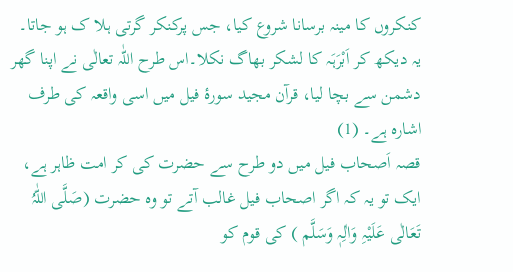کنکروں کا مینہ برسانا شروع کیا، جس پرکنکر گرتی ہلا ک ہو جاتا۔ یہ دیکھ کر اَبْرَہَہ کا لشکر بھاگ نکلا۔اس طرح اللّٰہ تعالٰی نے اپنا گھر دشمن سے بچا لیا، قرآن مجید سورۂ فیل میں اسی واقعہ کی طرف اشارہ ہے۔ (1)
قصہ اَصحاب فیل میں دو طرح سے حضرت کی کر امت ظاہر ہے، ایک تو یہ کہ اگر اصحاب فیل غالب آتے تو وہ حضرت (صَلَّی اللّٰہُ تَعَالٰی عَلَیْہِ وَاٰلِہٖ وَسَلَّم ) کی قوم کو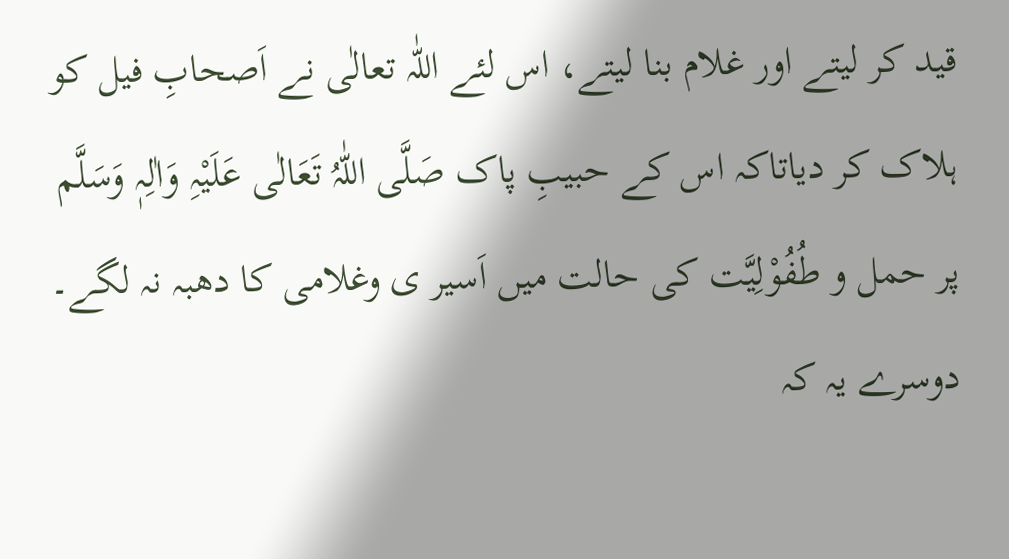قید کر لیتے اور غلام بنا لیتے، اس لئے اللّٰہ تعالٰی نے اَصحابِ فیل کو ہلاک کر دیاتاکہ اس کے حبیبِ پاک صَلَّی اللّٰہُ تَعَالٰی عَلَیْہِ وَاٰلِہٖ وَسَلَّم پر حمل و طُفُوْلِیَّت کی حالت میں اَسیر ی وغلامی کا دھبہ نہ لگے۔ دوسرے یہ کہ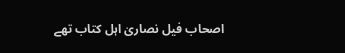اصحاب فیل نصاریٰ اہل کتاب تھے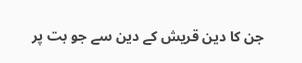جن کا دین قریش کے دین سے جو بت پر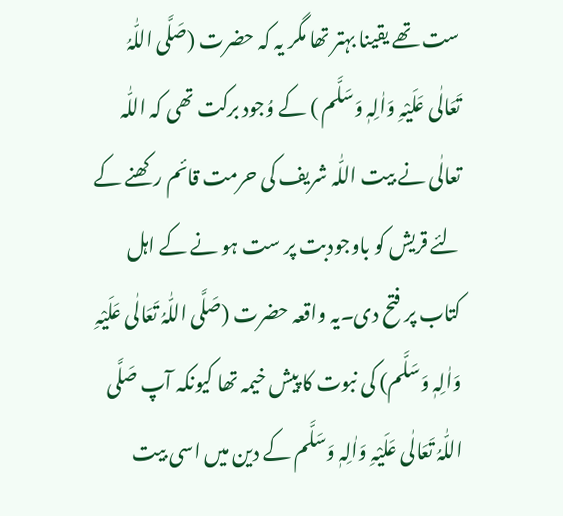ست تھے یقینا بہتر تھا مگر یہ کہ حضرت (صَلَّی اللّٰہُ تَعَالٰی عَلَیْہِ وَاٰلِہٖ وَسَلَّم ) کے وُجود برکت تھی کہ اللّٰہ تعالٰی نے بیت اللّٰہ شریف کی حرمت قائم رکھنے کے لئے قریش کو باوجودبت پر ست ہو نے کے اہل کتاب پر فتح دی۔یہ واقعہ حضرت (صَلَّی اللّٰہُ تَعَالٰی عَلَیْہِ وَاٰلِہٖ وَسَلَّم) کی نبوت کا پیش خیمہ تھا کیونکہ آپ صَلَّی اللّٰہُ تَعَالٰی عَلَیْہِ وَاٰلِہٖ وَسَلَّم کے دین میں اسی بیت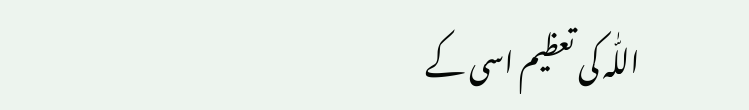اللّٰہ کی تعظیم اسی کے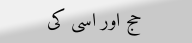حج اور اسی کی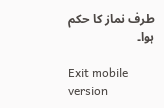طرف نماز کا حکم ہوا۔

Exit mobile version